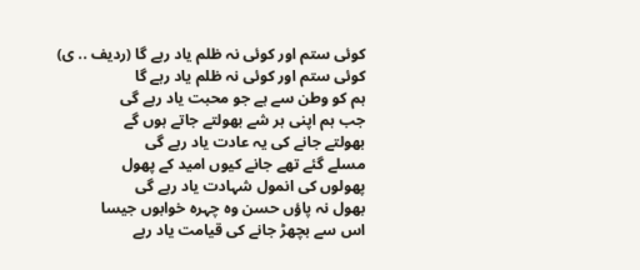کوئی ستم اور کوئی نہ ظلم یاد رہے گا (ردیف .. ی)
کوئی ستم اور کوئی نہ ظلم یاد رہے گا
ہم کو وطن سے ہے جو محبت یاد رہے گی
جب ہم اپنی ہر شے بھولتے جاتے ہوں گے
بھولتے جانے کی یہ عادت یاد رہے گی
مسلے گئے تھے جانے کیوں امید کے پھول
پھولوں کی انمول شہادت یاد رہے گی
بھول نہ پاؤں حسن وہ چہرہ خوابوں جیسا
اس سے بچھڑ جانے کی قیامت یاد رہے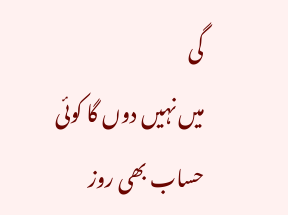گی
میں نہیں دوں گا کوئی حساب بھی روز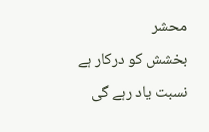محشر
بخشش کو درکار ہے نسبت یاد رہے گی